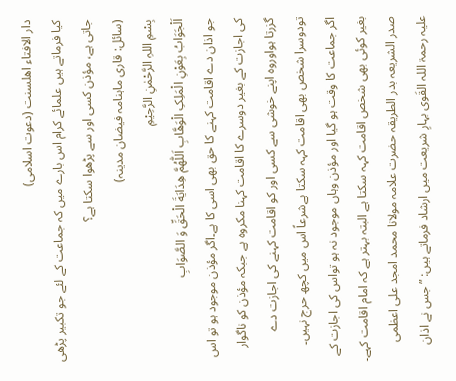دار الافتاء اھلسنت (دعوت اسلامی)
کیا فرماتے ہیں علمائے کرام اس بارے میں کہ جماعت کے لئے جو تکبیر پڑھی جاتی ہے، مؤذن کسی اور سے پڑھوا سکتا ہے؟
(سائل: قاری ماہنامہ فیضان مدینہ)
بِسْمِ اللہِ الرَّحْمٰنِ الرَّحِيْمِ
اَلْجَوَابُ بِعَوْنِ الْمَلِکِ الْوَھَّابِ اَللّٰھُمَّ ھِدَايَةَ الْحَقِّ وَ الصَّوَابِ
جو اذان دے اقامت کہنے کا حق بھی اسی کا ہے۔اگر مؤذن موجود ہو تو اس کی اجازت کے بغیر دوسرے کا اقامت کہنا مکروہ ہے جبکہ مؤذن کو ناگوار گزرتا ہواوروہ اپنے خوشی سے کسی اور کو اقامت کہنے کی اجازت دے تودوسرا شخص بھی اقامت کہہ سکتا ہےشرعاً اس میں کچھ حرج نہیں۔
اگر جماعت کا وقت ہو گیا اور مؤذن وہاں موجود نہ ہو تواس کی اجازت کے بغیر کوئی بھی شخص اقامت کہہ سکتا ہے البتہ بہتر ہے کہ امام اقامت کہے۔
صدر الشریعہ بدر الطریقہ حضرت علامہ مولانا محمد امجد علی اعظمی علیہ رحمۃ اللہ القَوی بہارِ شریعت میں ارشاد فرماتے ہیں: ”جس نے اذان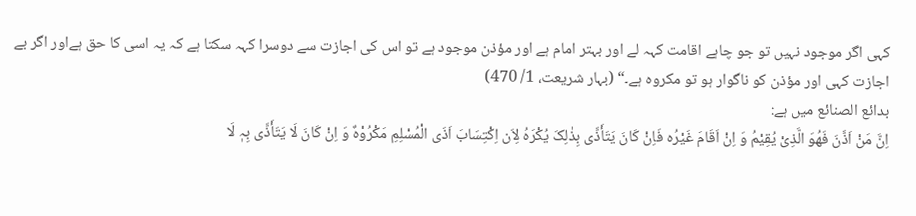کہی اگر موجود نہیں تو جو چاہے اقامت کہہ لے اور بہتر امام ہے اور مؤذن موجود ہے تو اس کی اجازت سے دوسرا کہہ سکتا ہے کہ یہ اسی کا حق ہےاور اگر بے اجازت کہی اور مؤذن کو ناگوار ہو تو مکروہ ہے۔“ (بہار شریعت، 1/ 470)
بدائع الصنائع میں ہے:
اِنَّ مَنْ اَذَّنَ فَھُوَ الَّذِیْ یُقِیْمُ وَ اِنْ اَقَامَ غَیْرُہ فَاِنْ کَانَ یَتَأَذَّی بِذٰلِکَ یُکْرَہُ لِاَن اِکْتِسَابَ اَذَی الْمُسْلِمِ مَکْرُوْہٌ وَ اِنْ کَانَ لَا یَتَأَذَّی بِہٖ لَا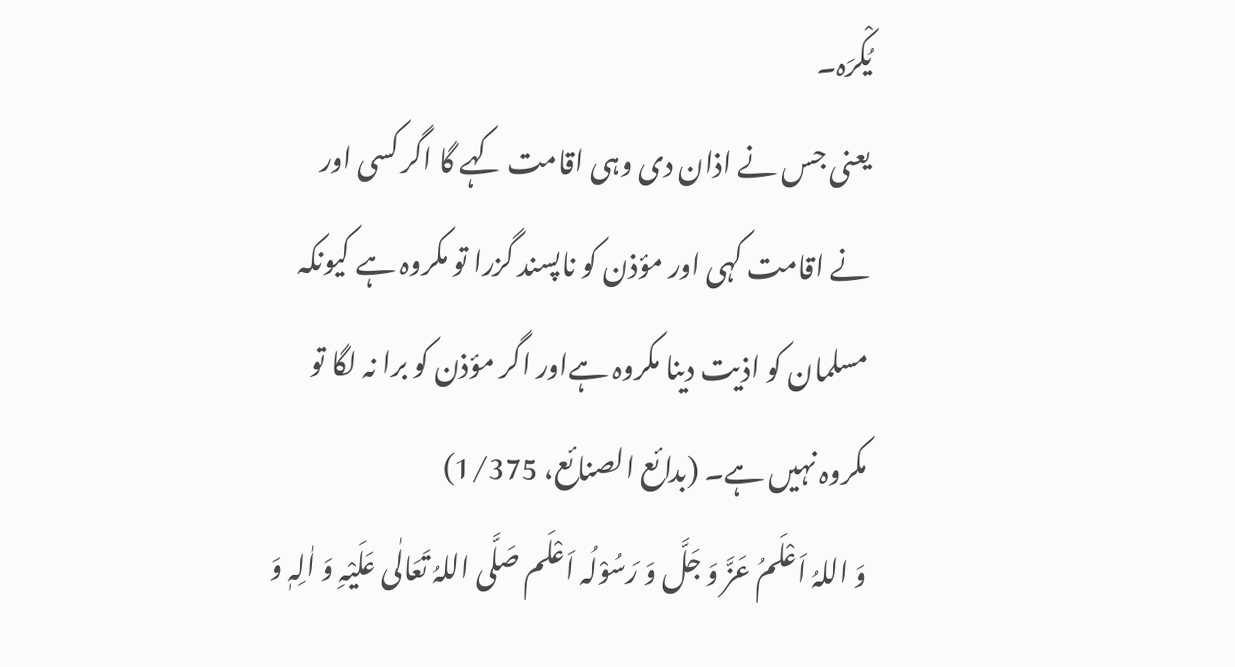یُکْرَہ۔
یعنی جس نے اذان دی وہی اقامت کہے گا اگر کسی اور نے اقامت کہی اور مؤذن کو ناپسند گزرا تو مکروہ ہے کیونکہ مسلمان کو اذیت دینا مکروہ ہےاور اگر مؤذن کو برا نہ لگا تو مکروہ نہیں ہے۔ (بدائع الصنائع، 1/375)
وَ اللہُ اَعْلَمُ عَزَّ وَ جَلَّ وَ رَسُوْلُہ اَعْلَم صَلَّی اللہُ تَعَالٰی عَلَیْہِ وَ اٰلِہٖ وَ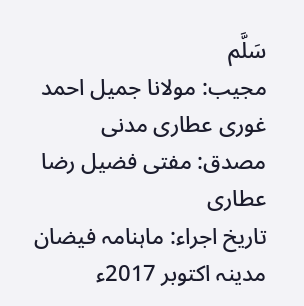سَلَّم
مجیب: مولانا جمیل احمد غوری عطاری مدنی
مصدق: مفتی فضیل رضا عطاری
تاریخ اجراء: ماہنامہ فیضان مدینہ اکتوبر 2017ء